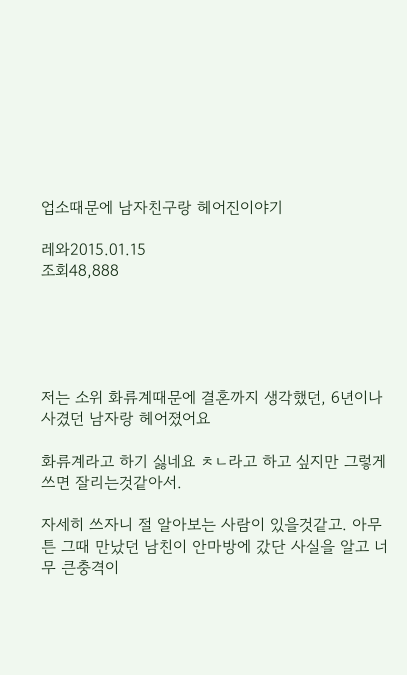업소때문에 남자친구랑 헤어진이야기

레와2015.01.15
조회48,888





저는 소위 화류계때문에 결혼까지 생각했던, 6년이나 사겼던 남자랑 헤어졌어요

화류계라고 하기 싫네요 ㅊㄴ라고 하고 싶지만 그렇게 쓰면 잘리는것같아서.

자세히 쓰자니 절 알아보는 사람이 있을것같고. 아무튼 그때 만났던 남친이 안마방에 갔단 사실을 알고 너무 큰충격이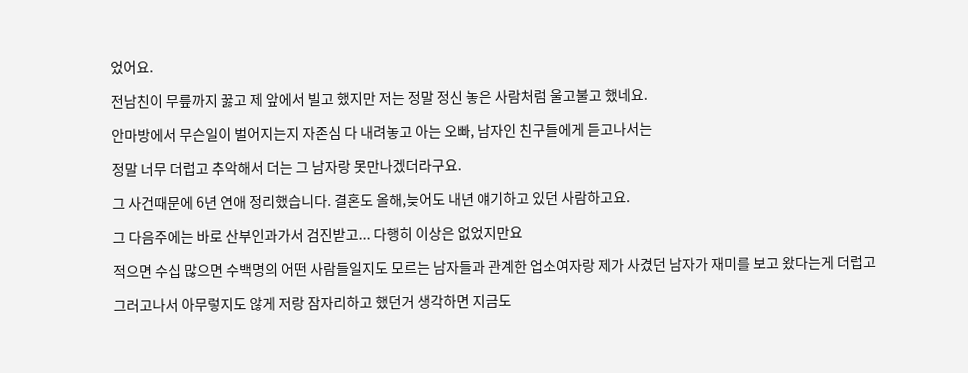었어요.

전남친이 무릎까지 꿇고 제 앞에서 빌고 했지만 저는 정말 정신 놓은 사람처럼 울고불고 했네요.

안마방에서 무슨일이 벌어지는지 자존심 다 내려놓고 아는 오빠, 남자인 친구들에게 듣고나서는

정말 너무 더럽고 추악해서 더는 그 남자랑 못만나겠더라구요.

그 사건때문에 6년 연애 정리했습니다. 결혼도 올해,늦어도 내년 얘기하고 있던 사람하고요.

그 다음주에는 바로 산부인과가서 검진받고... 다행히 이상은 없었지만요

적으면 수십 많으면 수백명의 어떤 사람들일지도 모르는 남자들과 관계한 업소여자랑 제가 사겼던 남자가 재미를 보고 왔다는게 더럽고

그러고나서 아무렇지도 않게 저랑 잠자리하고 했던거 생각하면 지금도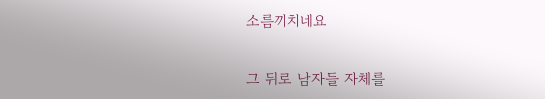소름끼치네요

그 뒤로 남자들 자체를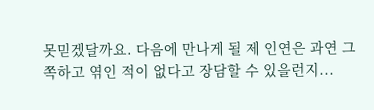못믿겠달까요. 다음에 만나게 될 제 인연은 과연 그쪽하고 엮인 적이 없다고 장담할 수 있을런지...